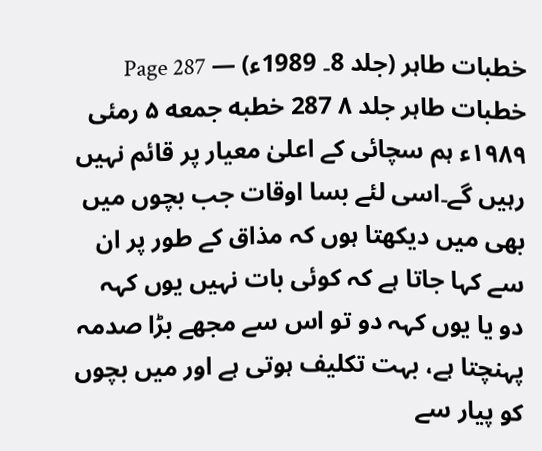خطبات طاہر (جلد 8۔ 1989ء) — Page 287
خطبات طاہر جلد ۸ 287 خطبه جمعه ۵ رمئی ۱۹۸۹ء ہم سچائی کے اعلیٰ معیار پر قائم نہیں رہیں گے۔اسی لئے بسا اوقات جب بچوں میں بھی میں دیکھتا ہوں کہ مذاق کے طور پر ان سے کہا جاتا ہے کہ کوئی بات نہیں یوں کہہ دو یا یوں کہہ دو تو اس سے مجھے بڑا صدمہ پہنچتا ہے، بہت تکلیف ہوتی ہے اور میں بچوں کو پیار سے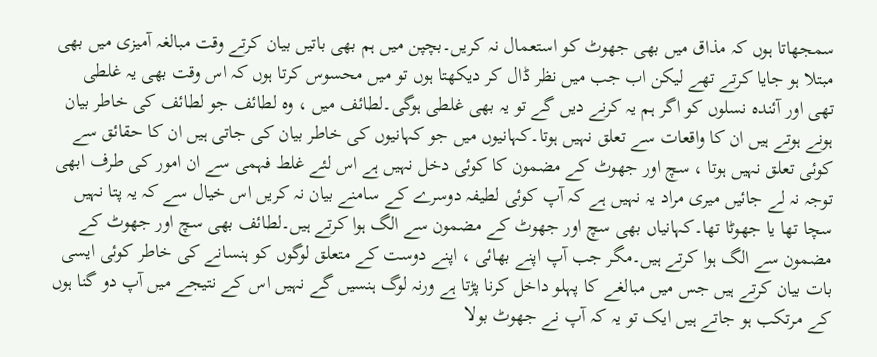سمجھاتا ہوں کہ مذاق میں بھی جھوٹ کو استعمال نہ کریں۔بچپن میں ہم بھی باتیں بیان کرتے وقت مبالغہ آمیزی میں بھی مبتلا ہو جایا کرتے تھے لیکن اب جب میں نظر ڈال کر دیکھتا ہوں تو میں محسوس کرتا ہوں کہ اس وقت بھی یہ غلطی تھی اور آئندہ نسلوں کو اگر ہم یہ کرنے دیں گے تو یہ بھی غلطی ہوگی۔لطائف میں ، وہ لطائف جو لطائف کی خاطر بیان ہونے ہوتے ہیں ان کا واقعات سے تعلق نہیں ہوتا۔کہانیوں میں جو کہانیوں کی خاطر بیان کی جاتی ہیں ان کا حقائق سے کوئی تعلق نہیں ہوتا ، سچ اور جھوٹ کے مضمون کا کوئی دخل نہیں ہے اس لئے غلط فہمی سے ان امور کی طرف ابھی توجہ نہ لے جائیں میری مراد یہ نہیں ہے کہ آپ کوئی لطیفہ دوسرے کے سامنے بیان نہ کریں اس خیال سے کہ یہ پتا نہیں سچا تھا یا جھوٹا تھا۔کہانیاں بھی سچ اور جھوٹ کے مضمون سے الگ ہوا کرتے ہیں۔لطائف بھی سچ اور جھوٹ کے مضمون سے الگ ہوا کرتے ہیں۔مگر جب آپ اپنے بھائی ، اپنے دوست کے متعلق لوگوں کو ہنسانے کی خاطر کوئی ایسی بات بیان کرتے ہیں جس میں مبالغے کا پہلو داخل کرنا پڑتا ہے ورنہ لوگ ہنسیں گے نہیں اس کے نتیجے میں آپ دو گنا ہوں کے مرتکب ہو جاتے ہیں ایک تو یہ کہ آپ نے جھوٹ بولا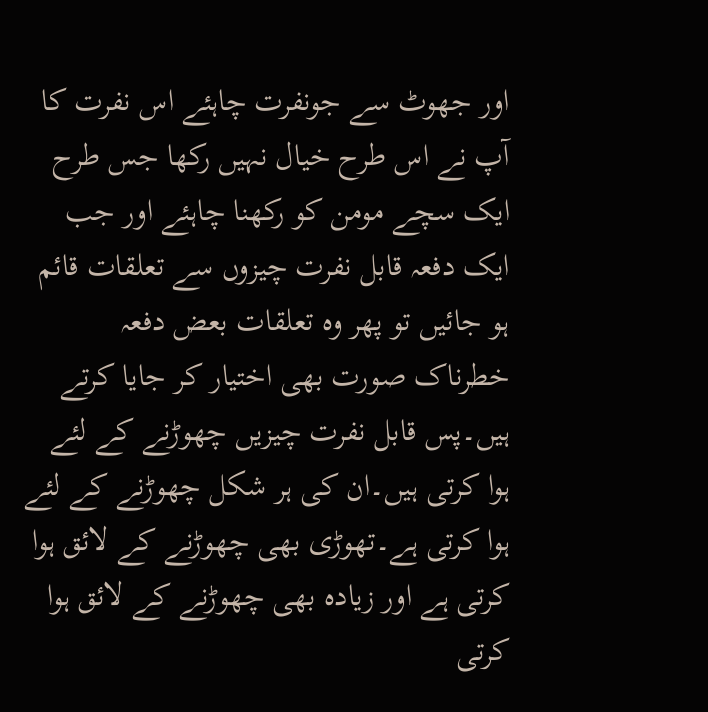اور جھوٹ سے جونفرت چاہئے اس نفرت کا آپ نے اس طرح خیال نہیں رکھا جس طرح ایک سچے مومن کو رکھنا چاہئے اور جب ایک دفعہ قابل نفرت چیزوں سے تعلقات قائم ہو جائیں تو پھر وہ تعلقات بعض دفعہ خطرناک صورت بھی اختیار کر جایا کرتے ہیں۔پس قابل نفرت چیزیں چھوڑنے کے لئے ہوا کرتی ہیں۔ان کی ہر شکل چھوڑنے کے لئے ہوا کرتی ہے۔تھوڑی بھی چھوڑنے کے لائق ہوا کرتی ہے اور زیادہ بھی چھوڑنے کے لائق ہوا کرتی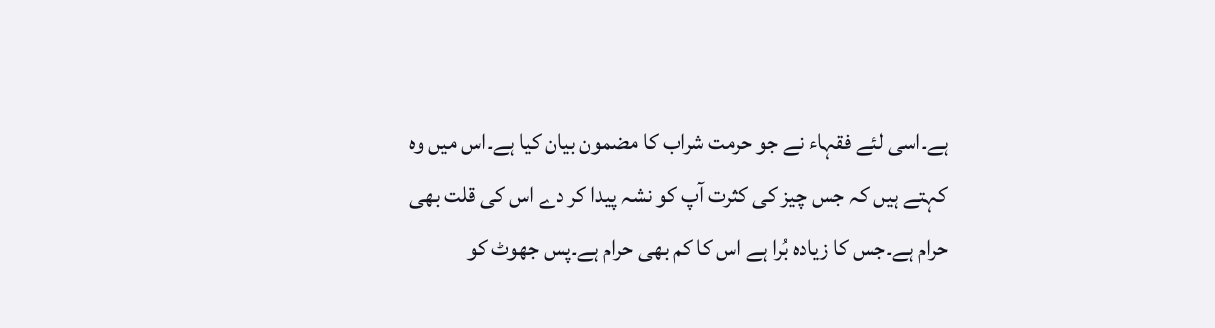ہے۔اسی لئے فقہاء نے جو حرمت شراب کا مضمون بیان کیا ہے۔اس میں وہ کہتے ہیں کہ جس چیز کی کثرت آپ کو نشہ پیدا کر دے اس کی قلت بھی حرام ہے۔جس کا زیادہ بُرا ہے اس کا کم بھی حرام ہے۔پس جھوٹ کو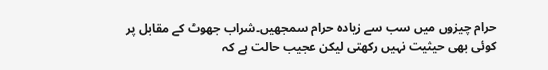حرام چیزوں میں سب سے زیادہ حرام سمجھیں۔شراب جھوٹ کے مقابل پر کوئی بھی حیثیت نہیں رکھتی لیکن عجیب حالت ہے کہ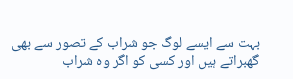بہت سے ایسے لوگ جو شراب کے تصور سے بھی گھبراتے ہیں اور کسی کو اگر وہ شراب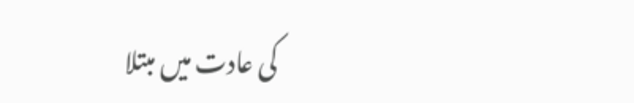کی عادت میں مبتلا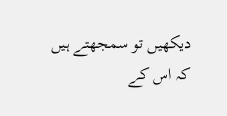دیکھیں تو سمجھتے ہیں کہ اس کے